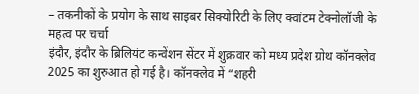– तकनीकों के प्रयोग के साथ साइबर सिक्योरिटी के लिए क्वांटम टेक्नोलॉजी के महत्व पर चर्चा
इंदौर, इंदौर के ब्रिलियंट कन्वेंशन सेंटर में शुक्रवार को मध्य प्रदेश ग्रोथ कॉनक्लेव 2025 का शुरुआत हो गई है। कॉनक्लेव में “शहरी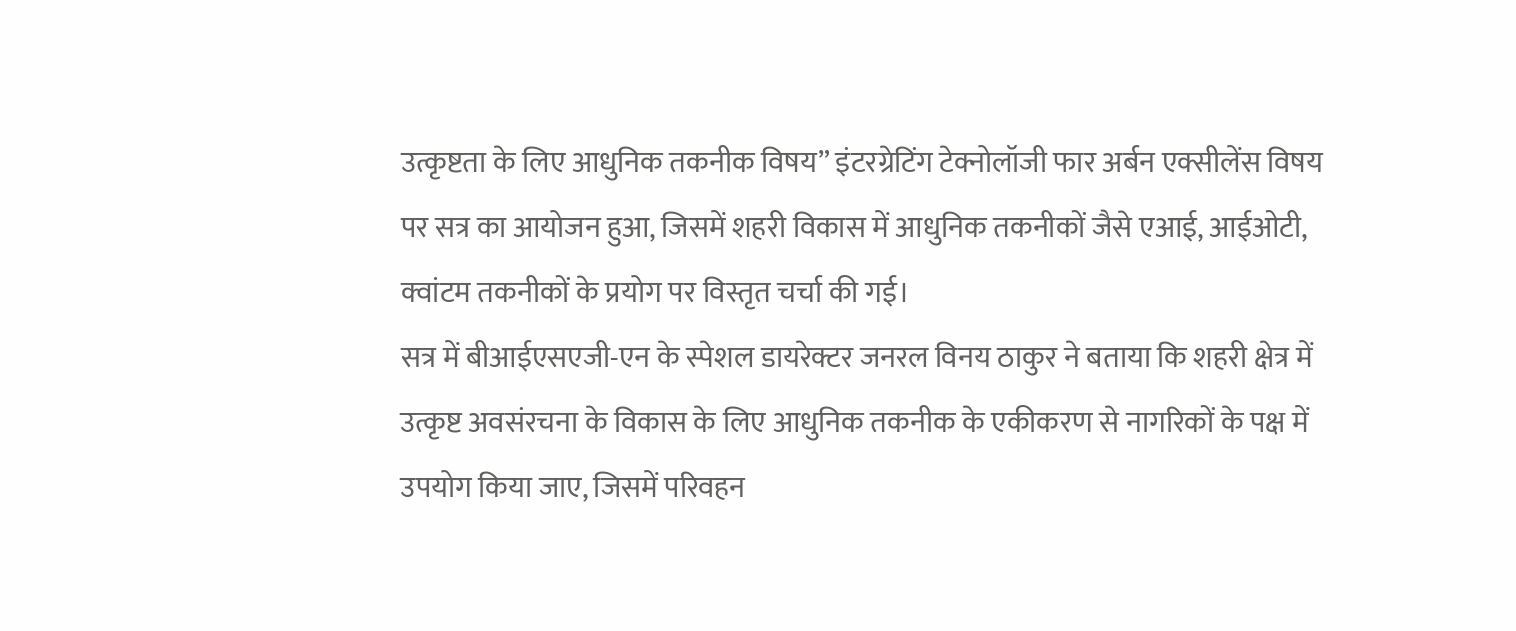उत्कृष्टता के लिए आधुनिक तकनीक विषय” इंटरग्रेटिंग टेक्नोलॉजी फार अर्बन एक्सीलेंस विषय पर सत्र का आयोजन हुआ, जिसमें शहरी विकास में आधुनिक तकनीकों जैसे एआई, आईओटी, क्वांटम तकनीकों के प्रयोग पर विस्तृत चर्चा की गई।
सत्र में बीआईएसएजी-एन के स्पेशल डायरेक्टर जनरल विनय ठाकुर ने बताया कि शहरी क्षेत्र में उत्कृष्ट अवसंरचना के विकास के लिए आधुनिक तकनीक के एकीकरण से नागरिकों के पक्ष में उपयोग किया जाए, जिसमें परिवहन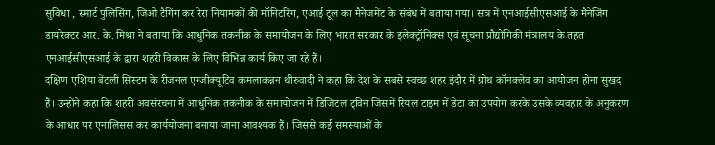सुविधा , स्मार्ट पुलिसिंग, जिओ टैगिंग कर रेरा नियामकों की मॉनिटरिंग, एआई टूल का मैनेजमेंट के संबंध में बताया गया। सत्र में एनआईसीएसआई के मैनेजिंग डायरेक्टर आर. के. मिश्रा ने बताया कि आधुनिक तकनीक के समायोजन के लिए भारत सरकार के इलेक्ट्रॉनिक्स एवं सूचना प्रौद्योगिकी मंत्रालय के तहत एनआईसीएसआई के द्वारा शहरी विकास के लिए विभिन्न कार्य किए जा रहे हैं।
दक्षिण एशिया बेंटली सिस्टम के रीजनल एग्जीक्यूटिव कमलाकन्नन थीरुवादी ने कहा कि देश के सबसे स्वच्छ शहर इंदौर में ग्रोथ कॉनक्लेव का आयोजन होना सुखद हैं। उन्होंने कहा कि शहरी अवसंरचना में आधुनिक तकनीक के समायोजन में डिजिटल ट्विन जिसमें रियल टाइम में डेटा का उपयोग करके उसके व्यवहार के अनुकरण के आधार पर एनालिसस कर कार्ययोजना बनाया जाना आवश्यक हैं। जिससे कई समस्याओं के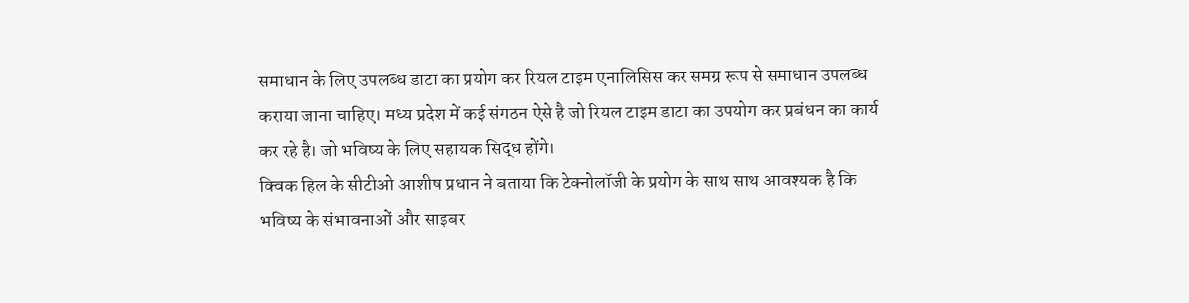समाधान के लिए उपलब्ध डाटा का प्रयोग कर रियल टाइम एनालिसिस कर समग्र रूप से समाधान उपलब्ध कराया जाना चाहिए। मध्य प्रदेश में कई संगठन ऐसे है जो रियल टाइम डाटा का उपयोग कर प्रबंधन का कार्य कर रहे है। जो भविष्य के लिए सहायक सिद्ध होंगे।
क्विक हिल के सीटीओ आशीष प्रधान ने बताया कि टेक्नोलॉजी के प्रयोग के साथ साथ आवश्यक है कि भविष्य के संभावनाओं और साइबर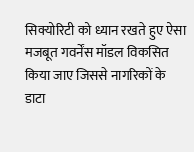सिक्योरिटी को ध्यान रखते हुए ऐसा मजबूत गवर्नेंस मॉडल विकसित किया जाए जिससे नागरिकों के डाटा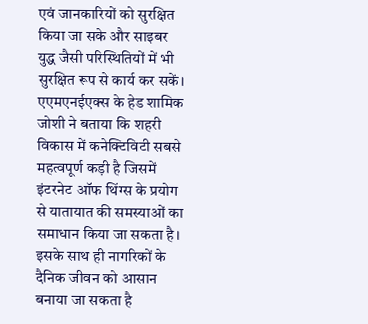एवं जानकारियों को सुरक्षित किया जा सके और साइबर युद्ध जैसी परिस्थितियों में भी सुरक्षित रूप से कार्य कर सकें। एएमएनईएक्स के हेड शामिक जोशी ने बताया कि शहरी विकास में कनेक्टिविटी सबसे महत्वपूर्ण कड़ी है जिसमें इंटरनेट ऑफ थिंग्स के प्रयोग से यातायात की समस्याओं का समाधान किया जा सकता है। इसके साथ ही नागरिकों के दैनिक जीवन को आसान बनाया जा सकता है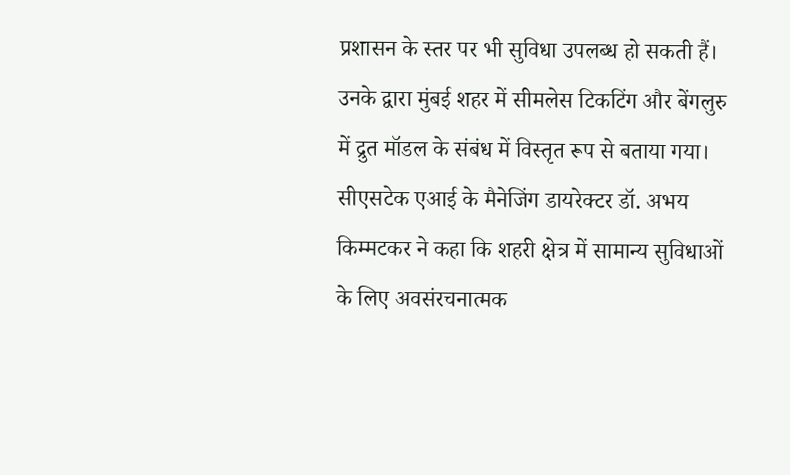प्रशासन के स्तर पर भी सुविधा उपलब्ध हो सकती हैं। उनके द्वारा मुंबई शहर में सीमलेस टिकटिंग और बेंगलुरु में द्रुत मॉडल के संबंध में विस्तृत रूप से बताया गया।
सीएसटेक एआई के मैनेजिंग डायरेक्टर डॉ. अभय किम्मटकर ने कहा कि शहरी क्षेत्र में सामान्य सुविधाओं के लिए अवसंरचनात्मक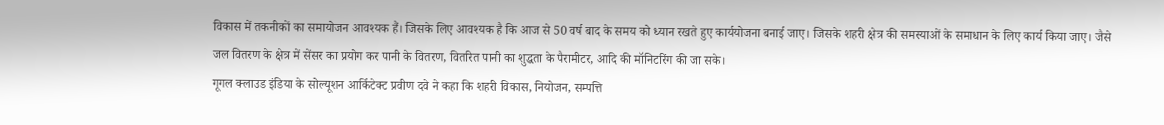विकास में तकनीकों का समायोजन आवश्यक हैं। जिसके लिए आवश्यक है कि आज से 50 वर्ष बाद के समय को ध्यान रखते हुए कार्ययोजना बनाई जाए। जिसके शहरी क्षेत्र की समस्याओं के समाधान के लिए कार्य किया जाए। जैसे जल वितरण के क्षेत्र में सेंसर का प्रयोग कर पानी के वितरण, वितरित पानी का शुद्धता के पैरामीटर, आदि की मॉनिटरिंग की जा सके।
गूगल क्लाउड इंडिया के सोल्यूशन आर्किटेक्ट प्रवीण दवे ने कहा कि शहरी विकास, नियोजन, सम्पत्ति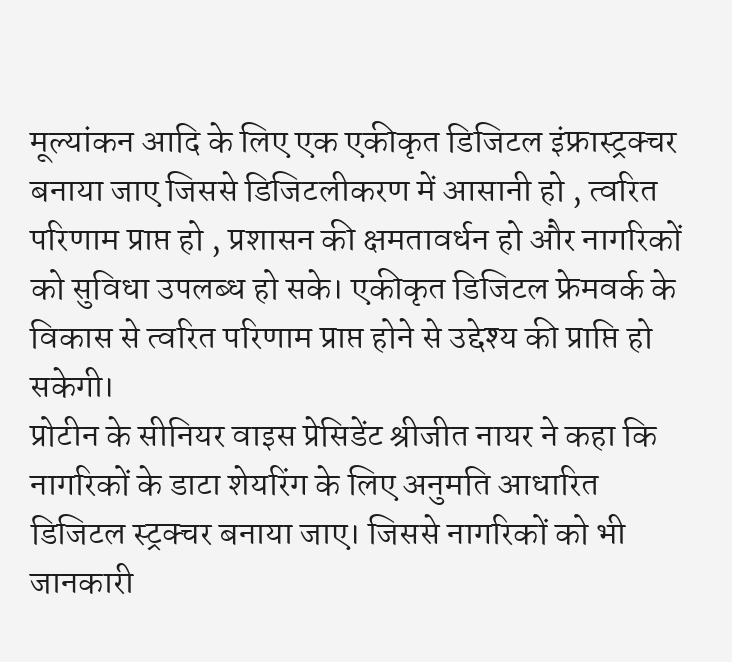मूल्यांकन आदि के लिए एक एकीकृत डिजिटल इंफ्रास्ट्रक्चर बनाया जाए जिससे डिजिटलीकरण में आसानी हो , त्वरित परिणाम प्राप्त हो , प्रशासन की क्षमतावर्धन हो और नागरिकों को सुविधा उपलब्ध हो सके। एकीकृत डिजिटल फ्रेमवर्क के विकास से त्वरित परिणाम प्राप्त होने से उद्देश्य की प्राप्ति हो सकेगी।
प्रोटीन के सीनियर वाइस प्रेसिडेंट श्रीजीत नायर ने कहा कि नागरिकों के डाटा शेयरिंग के लिए अनुमति आधारित डिजिटल स्ट्रक्चर बनाया जाए। जिससे नागरिकों को भी जानकारी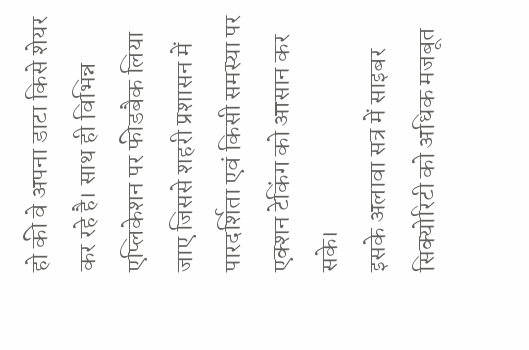हो की वे अपना डाटा किसे शेयर कर रहे है। साथ ही विभिन्न एप्लिकेशन पर फीडबैक लिया जाए जिससे शहरी प्रशासन में पारदर्शिता एवं किसी समस्या पर एक्शन टेकिंग को आसान कर सके।
इसके अलावा सत्र में साइबर सिक्योरिटी को अधिक मजबूत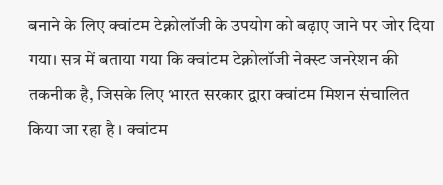बनाने के लिए क्वांटम टेक्नोलॉजी के उपयोग को बढ़ाए जाने पर जोर दिया गया। सत्र में बताया गया कि क्वांटम टेक्नोलॉजी नेक्स्ट जनरेशन की तकनीक है, जिसके लिए भारत सरकार द्वारा क्वांटम मिशन संचालित किया जा रहा है । क्वांटम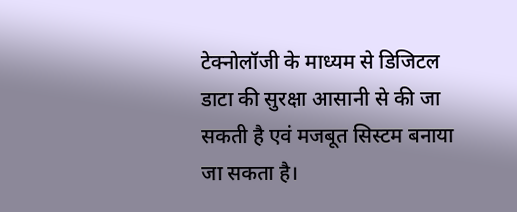टेक्नोलॉजी के माध्यम से डिजिटल डाटा की सुरक्षा आसानी से की जा सकती है एवं मजबूत सिस्टम बनाया जा सकता है।